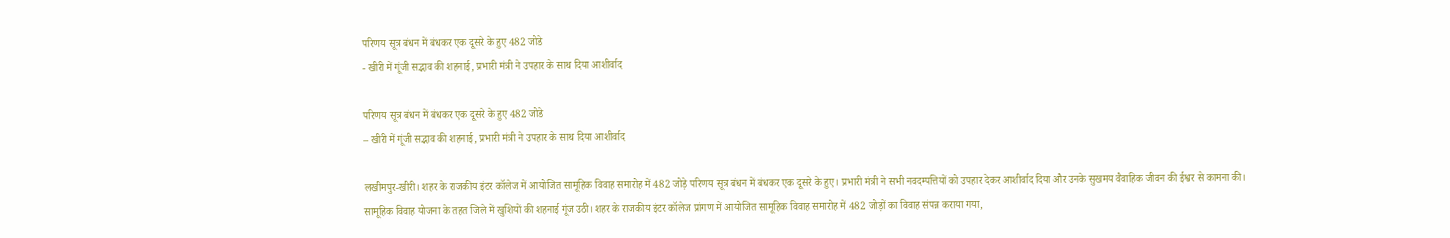परिणय सूत्र बंधन में बंधकर एक दूसरे के हुए 482 जोडे
- खीरी में गूंजी सद्भाव की शहनाई, प्रभारी मंत्री ने उपहार के साथ दिया आशीर्वाद

परिणय सूत्र बंधन में बंधकर एक दूसरे के हुए 482 जोडे
– खीरी में गूंजी सद्भाव की शहनाई, प्रभारी मंत्री ने उपहार के साथ दिया आशीर्वाद

लखीमपुर-खीरी। शहर के राजकीय इंटर कॉलेज में आयोजित सामूहिक विवाह समारोह में 482 जोड़े परिणय सूत्र बंधन में बंधकर एक दूसरे के हुए। प्रभारी मंत्री ने सभी नवदम्पत्तियों को उपहार देकर आशीर्वाद दिया और उनके सुखमय वैवाहिक जीवन की ईश्वर से कामना की।
सामूहिक विवाह योजना के तहत जिले में खुशियों की शहनाई गूंज उठी। शहर के राजकीय इंटर कॉलेज प्रांगण में आयोजित सामूहिक विवाह समारोह में 482 जोड़ों का विवाह संपन्न कराया गया,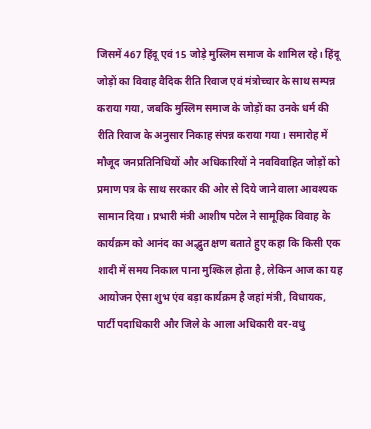जिसमें 467 हिंदू एवं 15 जोड़े मुस्लिम समाज के शामिल रहे। हिंदू जोड़ों का विवाह वैदिक रीति रिवाज एवं मंत्रोच्चार के साथ सम्पन्न कराया गया, जबकि मुस्लिम समाज के जोड़ों का उनके धर्म की रीति रिवाज के अनुसार निकाह संपन्न कराया गया। समारोह में मौजूद जनप्रतिनिधियों और अधिकारियों ने नवविवाहित जोड़ों को प्रमाण पत्र के साथ सरकार की ओर से दिये जाने वाला आवश्यक सामान दिया। प्रभारी मंत्री आशीष पटेल ने सामूहिक विवाह के कार्यक्रम को आनंद का अद्भुत क्षण बताते हुए कहा कि किसी एक शादी में समय निकाल पाना मुश्किल होता है, लेकिन आज का यह आयोजन ऐसा शुभ एंव बड़ा कार्यक्रम है जहां मंत्री, विधायक, पार्टी पदाधिकारी और जिले के आला अधिकारी वर-वधु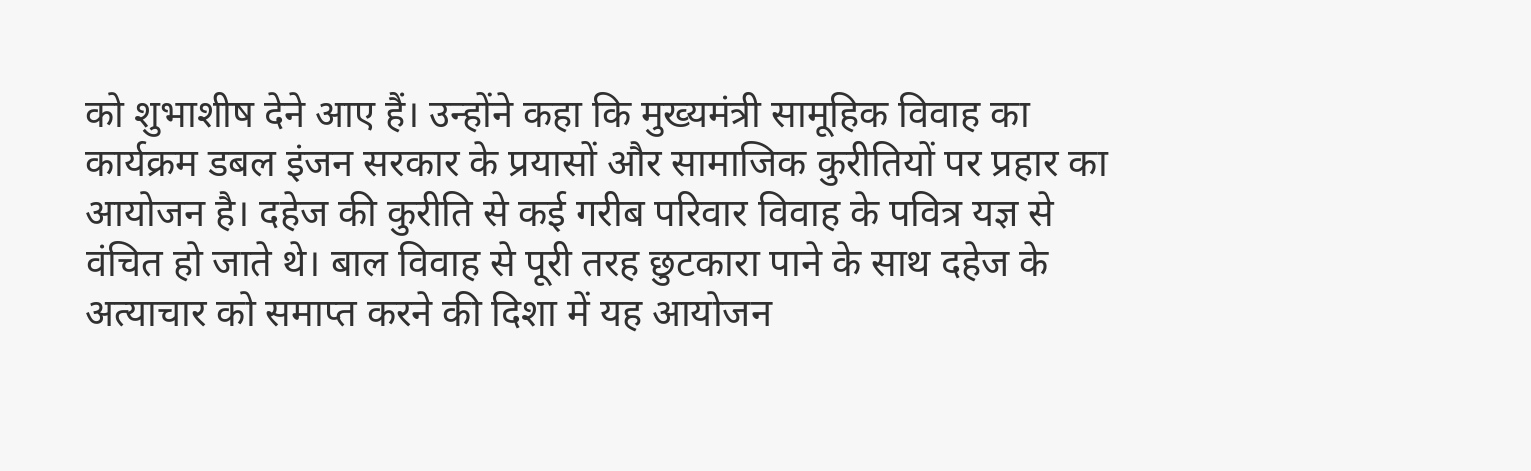को शुभाशीष देने आए हैं। उन्होंने कहा कि मुख्यमंत्री सामूहिक विवाह का कार्यक्रम डबल इंजन सरकार के प्रयासों और सामाजिक कुरीतियों पर प्रहार का आयोजन है। दहेज की कुरीति से कई गरीब परिवार विवाह के पवित्र यज्ञ से वंचित हो जाते थे। बाल विवाह से पूरी तरह छुटकारा पाने के साथ दहेज के अत्याचार को समाप्त करने की दिशा में यह आयोजन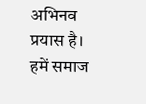अभिनव प्रयास है। हमें समाज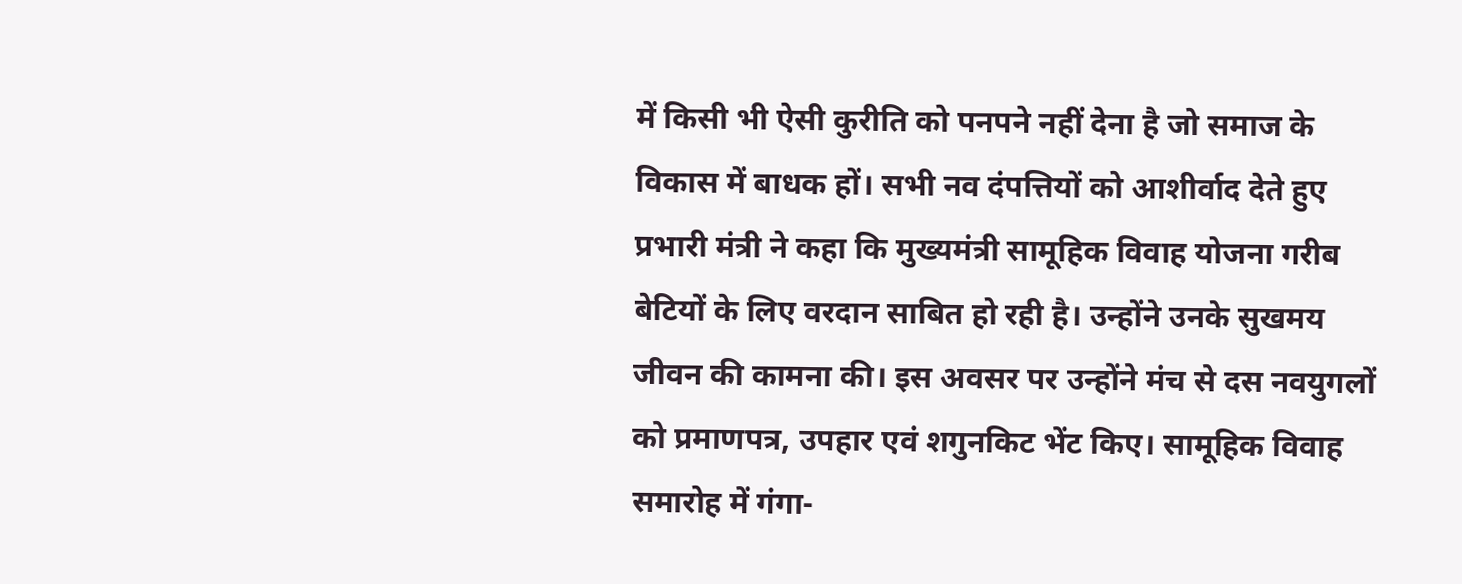में किसी भी ऐसी कुरीति को पनपने नहीं देना है जो समाज के विकास में बाधक हों। सभी नव दंपत्तियों को आशीर्वाद देते हुए प्रभारी मंत्री ने कहा कि मुख्यमंत्री सामूहिक विवाह योजना गरीब बेटियों के लिए वरदान साबित हो रही है। उन्होंने उनके सुखमय जीवन की कामना की। इस अवसर पर उन्होंने मंच से दस नवयुगलों को प्रमाणपत्र, उपहार एवं शगुनकिट भेंट किए। सामूहिक विवाह समारोह में गंगा-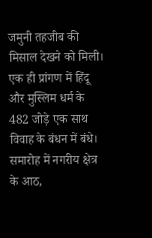जमुनी तहजीब की मिसाल देखने को मिली। एक ही प्रांगण में हिंदू और मुस्लिम धर्म के 482 जोड़े एक साथ विवाह के बंधन में बंधे। समारोह में नगरीय क्षेत्र के आठ,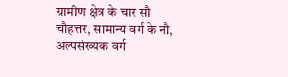ग्रामीण क्षेत्र के चार सौ चौहत्तर, सामान्य वर्ग के नौ, अल्पसंख्यक वर्ग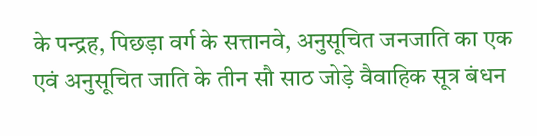के पन्द्रह, पिछड़ा वर्ग के सत्तानवे, अनुसूचित जनजाति का एक एवं अनुसूचित जाति के तीन सौ साठ जोड़े वैवाहिक सूत्र बंधन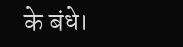के बंधे।